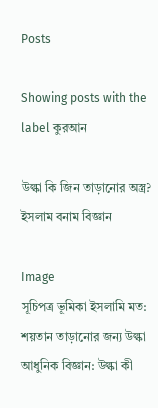Posts

Showing posts with the label কুরআন

উল্কা কি জিন তাড়ানোর অস্ত্র? ইসলাম বনাম বিজ্ঞান

Image
সূচিপত্র ভূমিকা ইসলামি মত: শয়তান তাড়ানোর জন্য উল্কা আধুনিক বিজ্ঞান: উল্কা কী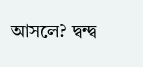আসলে? দ্বন্দ্ব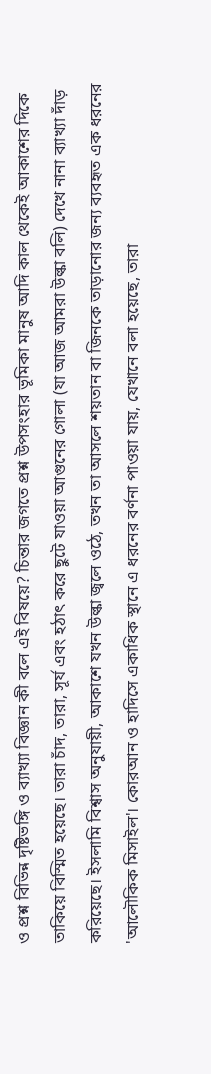ও প্রশ্ন বিভিন্ন দৃষ্টিভঙ্গি ও ব্যাখ্যা বিজ্ঞান কী বলে এই বিষয়ে? চিন্তার জগতে প্রশ্ন উপসংহার ভূমিকা মানুষ আদি কাল থেকেই আকাশের দিকে তাকিয়ে বিস্মিত হয়েছে। তারা চাঁদ, তারা, সূর্য এবং হঠাৎ করে ছুটে যাওয়া আগুনের গোলা (যা আজ আমরা উল্কা বলি) দেখে নানা ব্যাখ্যা দাঁড় করিয়েছে। ইসলামি বিশ্বাস অনুযায়ী, আকাশে যখন উল্কা জ্বলে ওঠে, তখন তা আসলে শয়তান বা জিনকে তাড়ানোর জন্য ব্যবহৃত এক ধরনের 'আলৌকিক মিসাইল'। কোরআন ও হাদিসে একাধিক স্থানে এ ধরনের বর্ণনা পাওয়া যায়, যেখানে বলা হয়েছে, তারা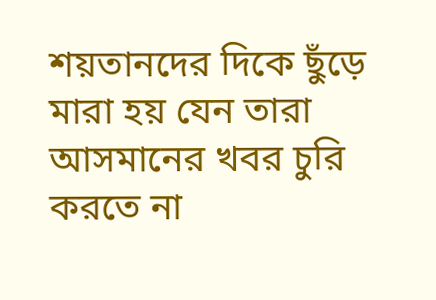শয়তানদের দিকে ছুঁড়ে মারা হয় যেন তারা আসমানের খবর চুরি করতে না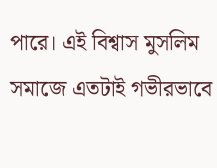পারে। এই বিশ্বাস মুসলিম সমাজে এতটাই গভীরভাবে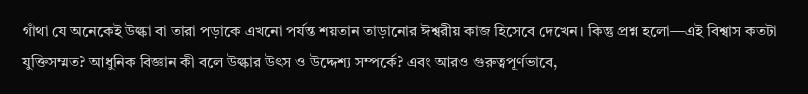গাঁথা যে অনেকেই উল্কা বা তারা পড়াকে এখনো পর্যন্ত শয়তান তাড়ানোর ঈশ্বরীয় কাজ হিসেবে দেখেন। কিন্তু প্রশ্ন হলো—এই বিশ্বাস কতটা যুক্তিসম্মত? আধুনিক বিজ্ঞান কী বলে উল্কার উৎস ও উদ্দেশ্য সম্পর্কে? এবং আরও গুরুত্বপূর্ণভাবে,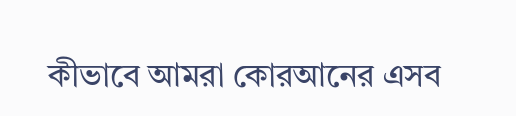কীভাবে আমরা কোরআনের এসব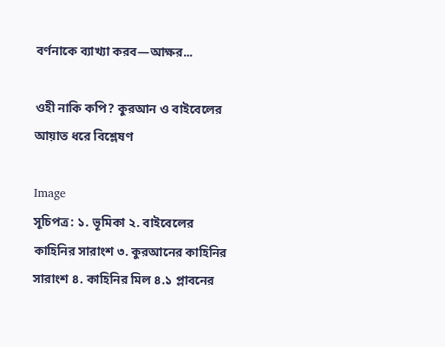বর্ণনাকে ব্যাখ্যা করব—আক্ষর...

ওহী নাকি কপি? কুরআন ও বাইবেলের আয়াত ধরে বিশ্লেষণ

Image
সূচিপত্র: ১. ভূমিকা ২. বাইবেলের কাহিনির সারাংশ ৩. কুরআনের কাহিনির সারাংশ ৪. কাহিনির মিল ৪.১ প্লাবনের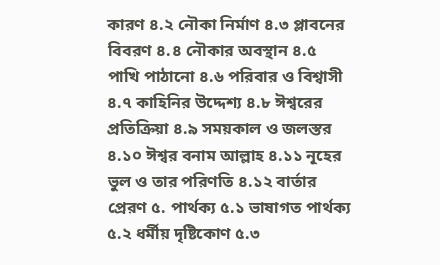কারণ ৪.২ নৌকা নির্মাণ ৪.৩ প্লাবনের বিবরণ ৪.৪ নৌকার অবস্থান ৪.৫ পাখি পাঠানো ৪.৬ পরিবার ও বিশ্বাসী ৪.৭ কাহিনির উদ্দেশ্য ৪.৮ ঈশ্বরের প্রতিক্রিয়া ৪.৯ সময়কাল ও জলস্তর ৪.১০ ঈশ্বর বনাম আল্লাহ ৪.১১ নূহের ভুল ও তার পরিণতি ৪.১২ বার্তার প্রেরণ ৫. পার্থক্য ৫.১ ভাষাগত পার্থক্য ৫.২ ধর্মীয় দৃষ্টিকোণ ৫.৩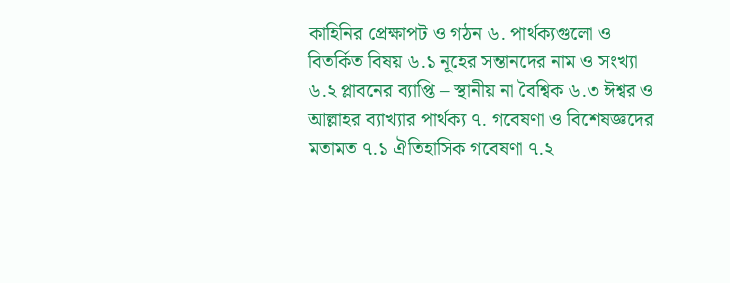কাহিনির প্রেক্ষাপট ও গঠন ৬. পার্থক্যগুলো ও বিতর্কিত বিষয় ৬.১ নূহের সন্তানদের নাম ও সংখ্যা ৬.২ প্লাবনের ব্যাপ্তি – স্থানীয় না বৈশ্বিক ৬.৩ ঈশ্বর ও আল্লাহর ব্যাখ্যার পার্থক্য ৭. গবেষণা ও বিশেষজ্ঞদের মতামত ৭.১ ঐতিহাসিক গবেষণা ৭.২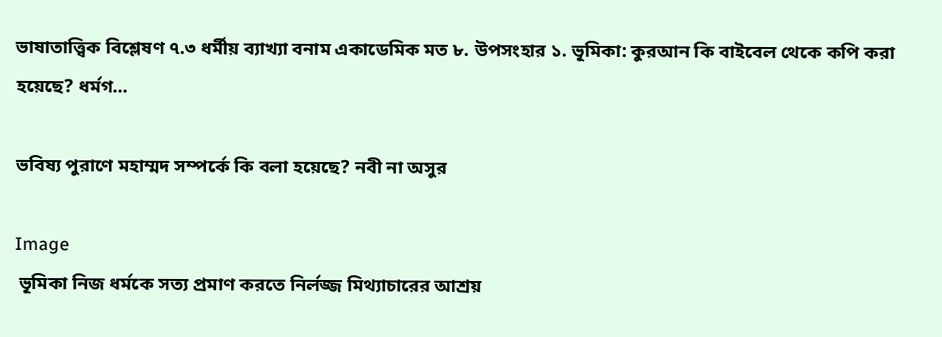ভাষাতাত্ত্বিক বিশ্লেষণ ৭.৩ ধর্মীয় ব্যাখ্যা বনাম একাডেমিক মত ৮. উপসংহার ১. ভূমিকা: কুরআন কি বাইবেল থেকে কপি করা হয়েছে? ধর্মগ...

ভবিষ্য পুরাণে মহাম্মদ সম্পর্কে কি বলা হয়েছে? নবী না অসুর

Image
 ভূমিকা নিজ ধর্মকে সত্য প্রমাণ করতে নির্লজ্জ মিথ্যাচারের আশ্রয়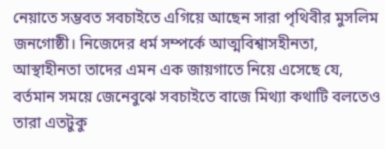নেয়াতে সম্ভবত সবচাইতে এগিয়ে আছেন সারা পৃথিবীর মুসলিম জনগোষ্ঠী। নিজেদের ধর্ম সম্পর্কে আত্মবিশ্বাসহীনতা, আস্থাহীনতা তাদের এমন এক জায়গাতে নিয়ে এসেছে যে, বর্তমান সময়ে জেনেবুঝে সবচাইতে বাজে মিথ্যা কথাটি বলতেও তারা এতটুকু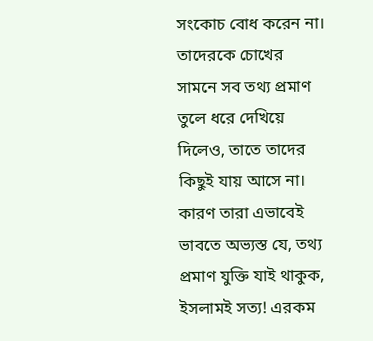সংকোচ বোধ করেন না। তাদেরকে চোখের সামনে সব তথ্য প্রমাণ তুলে ধরে দেখিয়ে দিলেও, তাতে তাদের কিছুই যায় আসে না। কারণ তারা এভাবেই ভাবতে অভ্যস্ত যে, তথ্য প্রমাণ যুক্তি যাই থাকুক, ইসলামই সত্য! এরকম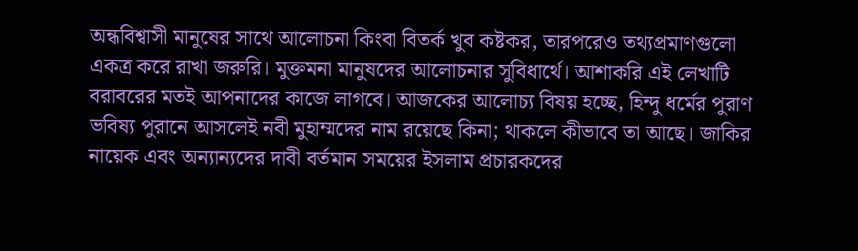অন্ধবিশ্বাসী মানুষের সাথে আলোচনা কিংবা বিতর্ক খুব কষ্টকর, তারপরেও তথ্যপ্রমাণগুলো একত্র করে রাখা জরুরি। মুক্তমনা মানুষদের আলোচনার সুবিধার্থে। আশাকরি এই লেখাটি বরাবরের মতই আপনাদের কাজে লাগবে। আজকের আলোচ্য বিষয় হচ্ছে, হিন্দু ধর্মের পুরাণ ভবিষ্য পুরানে আসলেই নবী মুহাম্মদের নাম রয়েছে কিনা; থাকলে কীভাবে তা আছে। জাকির নায়েক এবং অন্যান্যদের দাবী বর্তমান সময়ের ইসলাম প্রচারকদের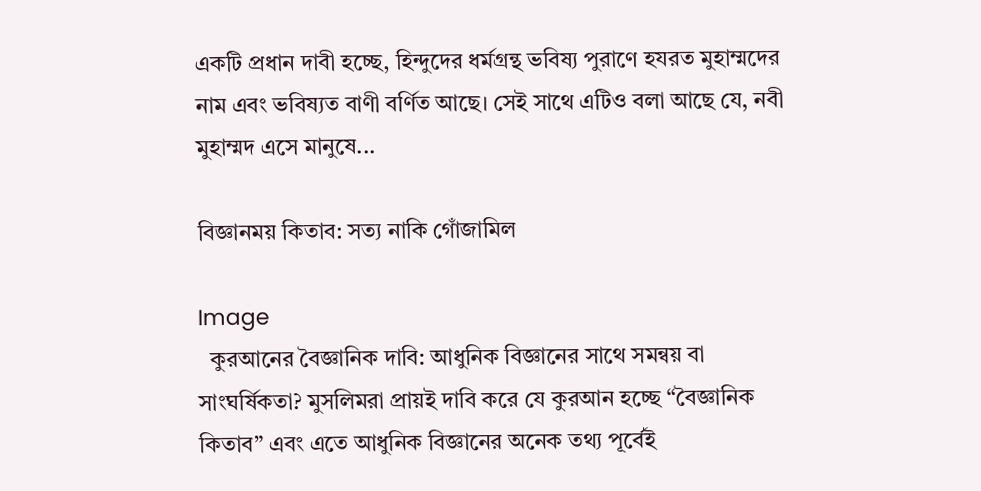একটি প্রধান দাবী হচ্ছে, হিন্দুদের ধর্মগ্রন্থ ভবিষ্য পুরাণে হযরত মুহাম্মদের নাম এবং ভবিষ্যত বাণী বর্ণিত আছে। সেই সাথে এটিও বলা আছে যে, নবী মুহাম্মদ এসে মানুষে...

বিজ্ঞানময় কিতাব: সত্য নাকি গোঁজামিল

Image
  কুরআনের বৈজ্ঞানিক দাবি: আধুনিক বিজ্ঞানের সাথে সমন্বয় বা সাংঘর্ষিকতা? মুসলিমরা প্রায়ই দাবি করে যে কুরআন হচ্ছে “বৈজ্ঞানিক কিতাব” এবং এতে আধুনিক বিজ্ঞানের অনেক তথ্য পূর্বেই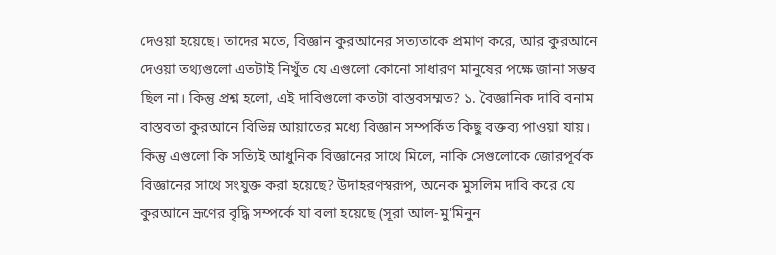দেওয়া হয়েছে। তাদের মতে, বিজ্ঞান কুরআনের সত্যতাকে প্রমাণ করে, আর কুরআনে দেওয়া তথ্যগুলো এতটাই নিখুঁত যে এগুলো কোনো সাধারণ মানুষের পক্ষে জানা সম্ভব ছিল না। কিন্তু প্রশ্ন হলো, এই দাবিগুলো কতটা বাস্তবসম্মত? ১. বৈজ্ঞানিক দাবি বনাম বাস্তবতা কুরআনে বিভিন্ন আয়াতের মধ্যে বিজ্ঞান সম্পর্কিত কিছু বক্তব্য পাওয়া যায়। কিন্তু এগুলো কি সত্যিই আধুনিক বিজ্ঞানের সাথে মিলে, নাকি সেগুলোকে জোরপূর্বক বিজ্ঞানের সাথে সংযুক্ত করা হয়েছে? উদাহরণস্বরূপ, অনেক মুসলিম দাবি করে যে কুরআনে ভ্রূণের বৃদ্ধি সম্পর্কে যা বলা হয়েছে (সূরা আল-মু'মিনুন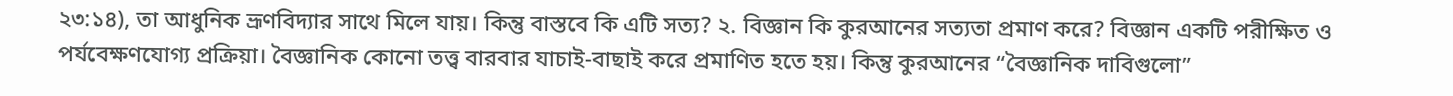২৩:১৪), তা আধুনিক ভ্রূণবিদ্যার সাথে মিলে যায়। কিন্তু বাস্তবে কি এটি সত্য? ২. বিজ্ঞান কি কুরআনের সত্যতা প্রমাণ করে? বিজ্ঞান একটি পরীক্ষিত ও পর্যবেক্ষণযোগ্য প্রক্রিয়া। বৈজ্ঞানিক কোনো তত্ত্ব বারবার যাচাই-বাছাই করে প্রমাণিত হতে হয়। কিন্তু কুরআনের “বৈজ্ঞানিক দাবিগুলো”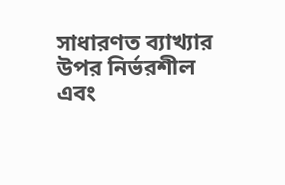সাধারণত ব্যাখ্যার উপর নির্ভরশীল এবং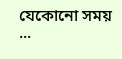যেকোনো সময় ...